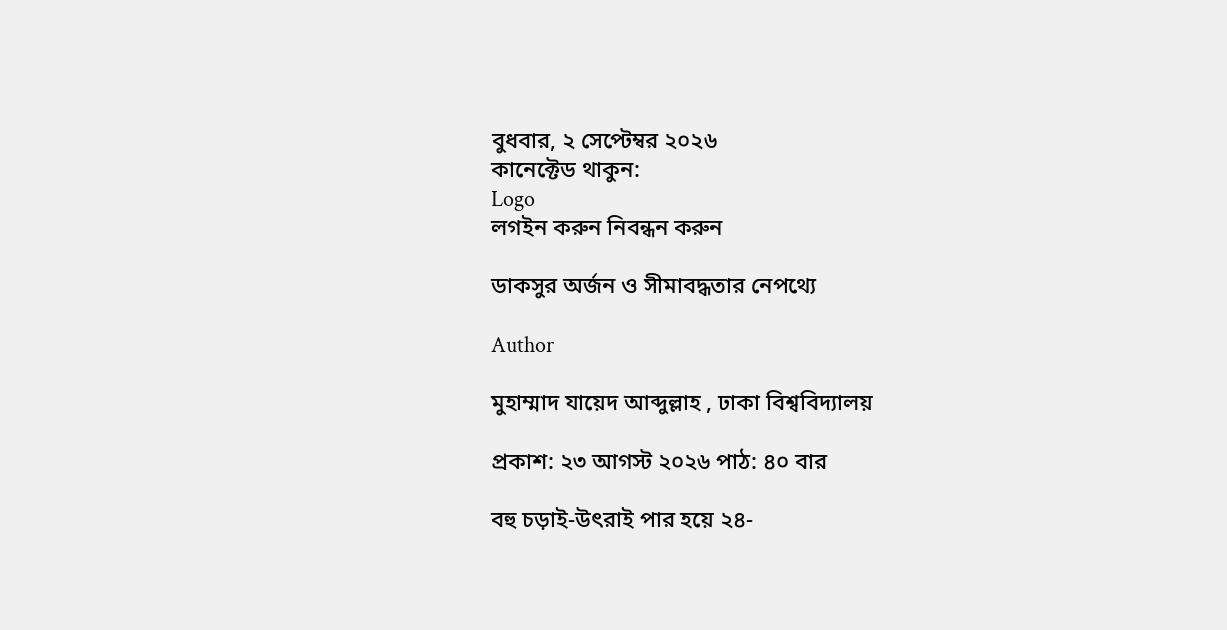বুধবার, ২ সেপ্টেম্বর ২০২৬
কানেক্টেড থাকুন:
Logo
লগইন করুন নিবন্ধন করুন

ডাকসুর অর্জন ও সীমাবদ্ধতার নেপথ্যে

Author

মুহাম্মাদ যায়েদ আব্দুল্লাহ , ঢাকা বিশ্ববিদ্যালয়

প্রকাশ: ২৩ আগস্ট ২০২৬ পাঠ: ৪০ বার

বহু চড়াই-উৎরাই পার হয়ে ২৪-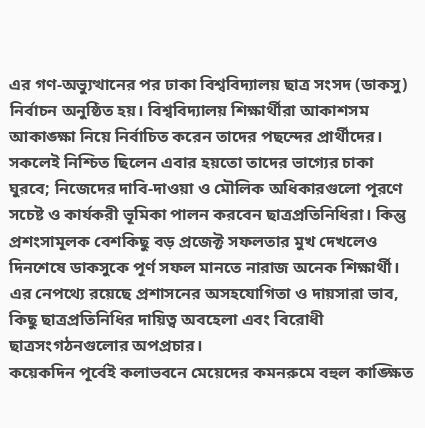এর গণ-অভ্যুত্থানের পর ঢাকা বিশ্ববিদ্যালয় ছাত্র সংসদ (ডাকসু) নির্বাচন অনুষ্ঠিত হয়। বিশ্ববিদ্যালয় শিক্ষার্থীরা আকাশসম আকাঙ্ক্ষা নিয়ে নির্বাচিত করেন তাদের পছন্দের প্রার্থীদের। সকলেই নিশ্চিত ছিলেন এবার হয়তো তাদের ভাগ্যের চাকা ঘুরবে; নিজেদের দাবি-দাওয়া ও মৌলিক অধিকারগুলো পূরণে সচেষ্ট ও কার্যকরী ভূমিকা পালন করবেন ছাত্রপ্রতিনিধিরা। কিন্তু প্রশংসামূলক বেশকিছু বড় প্রজেক্ট সফলতার মুখ দেখলেও দিনশেষে ডাকসুকে পূর্ণ সফল মানতে নারাজ অনেক শিক্ষার্থী। এর নেপথ্যে রয়েছে প্রশাসনের অসহযোগিতা ও দায়সারা ভাব, কিছু ছাত্রপ্রতিনিধির দায়িত্ব অবহেলা এবং বিরোধী ছাত্রসংগঠনগুলোর অপপ্রচার।
কয়েকদিন পূর্বেই কলাভবনে মেয়েদের কমনরুমে বহুল কাঙ্ক্ষিত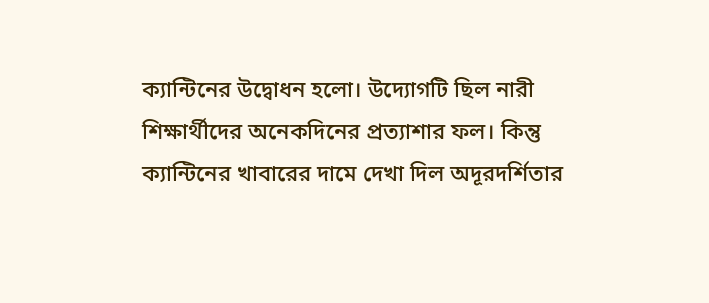ক্যান্টিনের উদ্বোধন হলো। উদ্যোগটি ছিল নারী শিক্ষার্থীদের অনেকদিনের প্রত্যাশার ফল। কিন্তু ক্যান্টিনের খাবারের দামে দেখা দিল অদূরদর্শিতার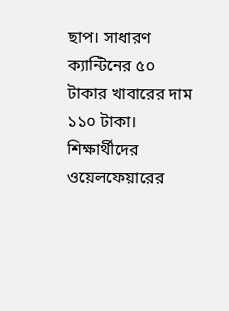ছাপ। সাধারণ ক্যান্টিনের ৫০ টাকার খাবারের দাম ১১০ টাকা। শিক্ষার্থীদের ওয়েলফেয়ারের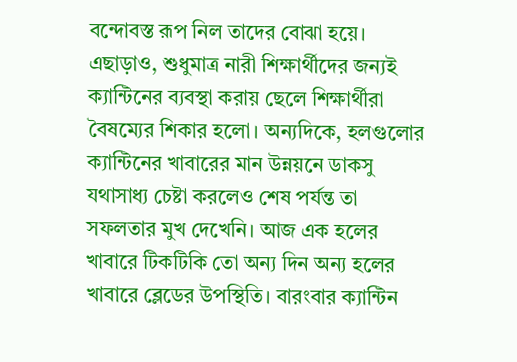বন্দোবস্ত রূপ নিল তাদের বোঝা হয়ে। এছাড়াও, শুধুমাত্র নারী শিক্ষার্থীদের জন্যই ক্যান্টিনের ব্যবস্থা করায় ছেলে শিক্ষার্থীরা বৈষম্যের শিকার হলো। অন্যদিকে, হলগুলোর ক্যান্টিনের খাবারের মান উন্নয়নে ডাকসু যথাসাধ্য চেষ্টা করলেও শেষ পর্যন্ত তা সফলতার মুখ দেখেনি। আজ এক হলের খাবারে টিকটিকি তো অন্য দিন অন্য হলের খাবারে ব্লেডের উপস্থিতি। বারংবার ক্যান্টিন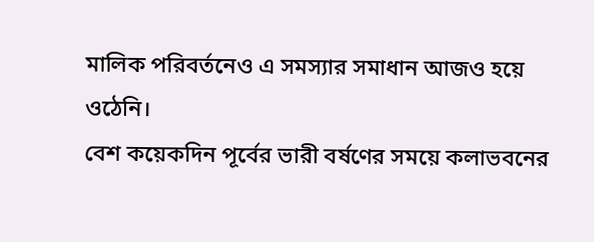মালিক পরিবর্তনেও এ সমস্যার সমাধান আজও হয়ে ওঠেনি।
বেশ কয়েকদিন পূর্বের ভারী বর্ষণের সময়ে কলাভবনের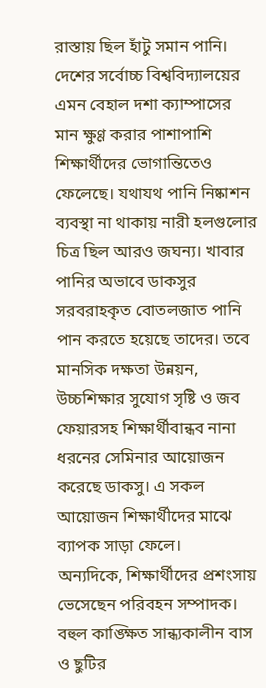রাস্তায় ছিল হাঁটু সমান পানি। দেশের সর্বোচ্চ বিশ্ববিদ্যালয়ের এমন বেহাল দশা ক্যাম্পাসের মান ক্ষুণ্ণ করার পাশাপাশি শিক্ষার্থীদের ভোগান্তিতেও ফেলেছে। যথাযথ পানি নিষ্কাশন ব্যবস্থা না থাকায় নারী হলগুলোর চিত্র ছিল আরও জঘন্য। খাবার পানির অভাবে ডাকসুর সরবরাহকৃত বোতলজাত পানি পান করতে হয়েছে তাদের। তবে মানসিক দক্ষতা উন্নয়ন, উচ্চশিক্ষার সুযোগ সৃষ্টি ও জব ফেয়ারসহ শিক্ষার্থীবান্ধব নানা ধরনের সেমিনার আয়োজন করেছে ডাকসু। এ সকল আয়োজন শিক্ষার্থীদের মাঝে ব্যাপক সাড়া ফেলে।
অন্যদিকে, শিক্ষার্থীদের প্রশংসায় ভেসেছেন পরিবহন সম্পাদক। বহুল কাঙ্ক্ষিত সান্ধ্যকালীন বাস ও ছুটির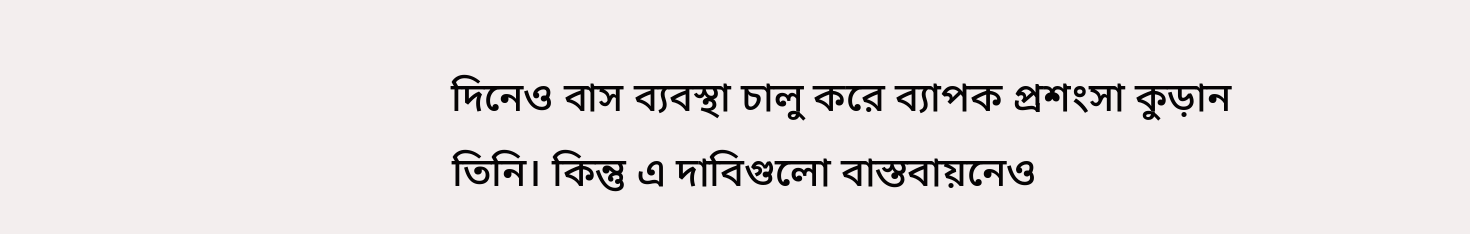দিনেও বাস ব্যবস্থা চালু করে ব্যাপক প্রশংসা কুড়ান তিনি। কিন্তু এ দাবিগুলো বাস্তবায়নেও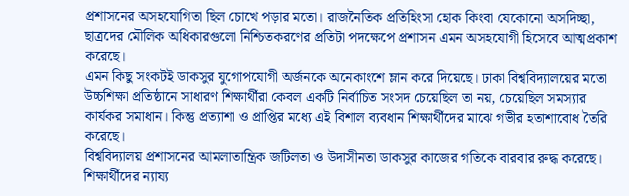প্রশাসনের অসহযোগিতা ছিল চোখে পড়ার মতো। রাজনৈতিক প্রতিহিংসা হোক কিংবা যেকোনো অসদিচ্ছা, ছাত্রদের মৌলিক অধিকারগুলো নিশ্চিতকরণের প্রতিটা পদক্ষেপে প্রশাসন এমন অসহযোগী হিসেবে আত্মপ্রকাশ করেছে।
এমন কিছু সংকটই ডাকসুর যুগোপযোগী অর্জনকে অনেকাংশে ম্লান করে দিয়েছে। ঢাকা বিশ্ববিদ্যালয়ের মতো উচ্চশিক্ষা প্রতিষ্ঠানে সাধারণ শিক্ষার্থীরা কেবল একটি নির্বাচিত সংসদ চেয়েছিল তা নয়, চেয়েছিল সমস্যার কার্যকর সমাধান। কিন্তু প্রত্যাশা ও প্রাপ্তির মধ্যে এই বিশাল ব্যবধান শিক্ষার্থীদের মাঝে গভীর হতাশাবোধ তৈরি করেছে।
বিশ্ববিদ্যালয় প্রশাসনের আমলাতান্ত্রিক জটিলতা ও উদাসীনতা ডাকসুর কাজের গতিকে বারবার রুদ্ধ করেছে। শিক্ষার্থীদের ন্যায্য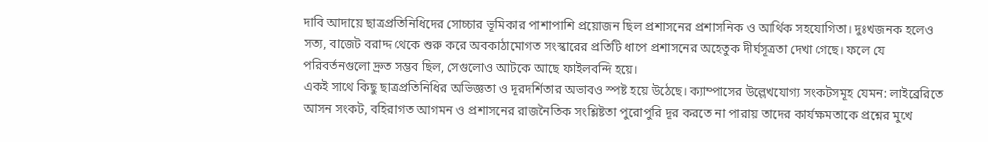দাবি আদায়ে ছাত্রপ্রতিনিধিদের সোচ্চার ভূমিকার পাশাপাশি প্রয়োজন ছিল প্রশাসনের প্রশাসনিক ও আর্থিক সহযোগিতা। দুঃখজনক হলেও সত্য, বাজেট বরাদ্দ থেকে শুরু করে অবকাঠামোগত সংস্কারের প্রতিটি ধাপে প্রশাসনের অহেতুক দীর্ঘসূত্রতা দেখা গেছে। ফলে যে পরিবর্তনগুলো দ্রুত সম্ভব ছিল, সেগুলোও আটকে আছে ফাইলবন্দি হয়ে।
একই সাথে কিছু ছাত্রপ্রতিনিধির অভিজ্ঞতা ও দূরদর্শিতার অভাবও স্পষ্ট হয়ে উঠেছে। ক্যাম্পাসের উল্লেখযোগ্য সংকটসমূহ যেমন: লাইব্রেরিতে আসন সংকট, বহিরাগত আগমন ও প্রশাসনের রাজনৈতিক সংশ্লিষ্টতা পুরোপুরি দূর করতে না পারায় তাদের কার্যক্ষমতাকে প্রশ্নের মুখে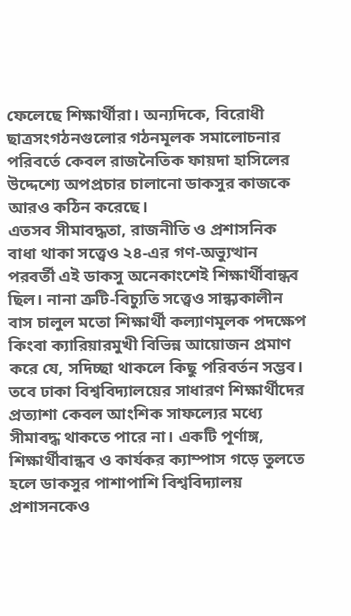ফেলেছে শিক্ষার্থীরা। অন্যদিকে, বিরোধী ছাত্রসংগঠনগুলোর গঠনমূলক সমালোচনার পরিবর্তে কেবল রাজনৈতিক ফায়দা হাসিলের উদ্দেশ্যে অপপ্রচার চালানো ডাকসুর কাজকে আরও কঠিন করেছে।
এতসব সীমাবদ্ধতা, রাজনীতি ও প্রশাসনিক বাধা থাকা সত্ত্বেও ২৪-এর গণ-অভ্যুত্থান পরবর্তী এই ডাকসু অনেকাংশেই শিক্ষার্থীবান্ধব ছিল। নানা ত্রুটি-বিচ্যুতি সত্ত্বেও সান্ধ্যকালীন বাস চালুল মতো শিক্ষার্থী কল্যাণমূলক পদক্ষেপ কিংবা ক্যারিয়ারমুখী বিভিন্ন আয়োজন প্রমাণ করে যে, সদিচ্ছা থাকলে কিছু পরিবর্তন সম্ভব। তবে ঢাকা বিশ্ববিদ্যালয়ের সাধারণ শিক্ষার্থীদের প্রত্যাশা কেবল আংশিক সাফল্যের মধ্যে সীমাবদ্ধ থাকতে পারে না। একটি পূর্ণাঙ্গ, শিক্ষার্থীবান্ধব ও কার্যকর ক্যাম্পাস গড়ে তুলতে হলে ডাকসুর পাশাপাশি বিশ্ববিদ্যালয় প্রশাসনকেও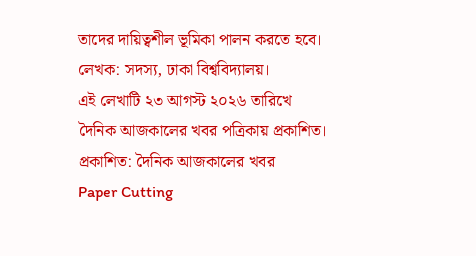তাদের দায়িত্বশীল ভূমিকা পালন করতে হবে।
লেখক: সদস্য, ঢাকা বিশ্ববিদ্যালয়।
এই লেখাটি ২৩ আগস্ট ২০২৬ তারিখে দৈনিক আজকালের খবর পত্রিকায় প্রকাশিত।
প্রকাশিত: দৈনিক আজকালের খবর
Paper Cutting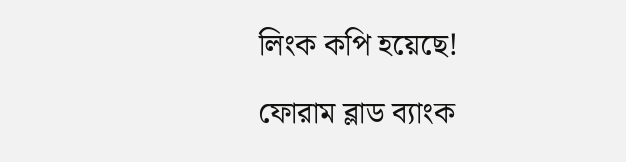লিংক কপি হয়েছে!

ফোরাম ব্লাড ব্যাংক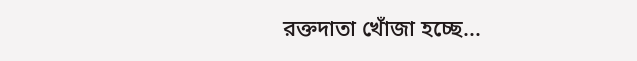রক্তদাতা খোঁজা হচ্ছে...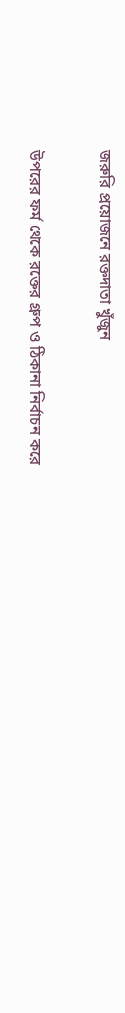জরুরি প্রয়োজনে রক্তদাতা খুঁজুন

উপরের ফর্ম থেকে রক্তের গ্রুপ ও ঠিকানা নির্বাচন করে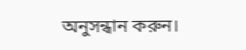অনুসন্ধান করুন।